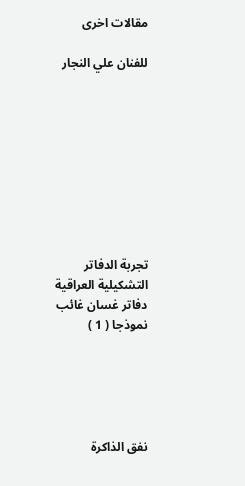مقالات اخرى

للفنان علي النجار









تجربة الدفاتر التشكيلية العراقية دفاتر غسان غائب نموذجا ( 1 )





نفق الذاكرة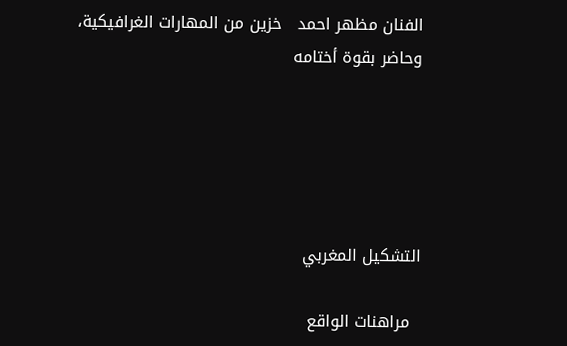الفنان مظهر احمد   خزين من المهارات الغرافيكية، وحاضر بقوة أختامه





التشكيل المغربي

  مراهنات الواقع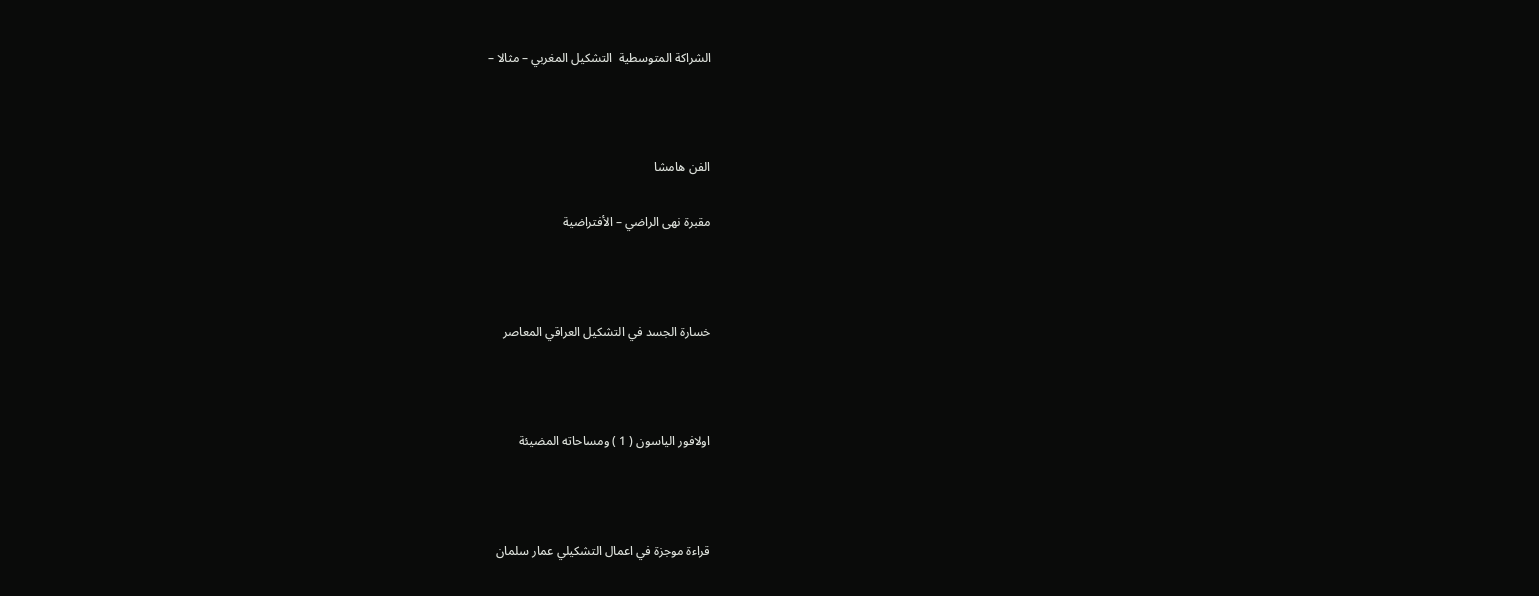الشراكة المتوسطية  التشكيل المغربي – مثالا –



الفن هامشا

مقبرة نهى الراضي – الأفتراضية



خسارة الجسد في التشكيل العراقي المعاصر



اولافور الياسون ( 1 ) ومساحاته المضيئة



قراءة موجزة في اعمال التشكيلي عمار سلمان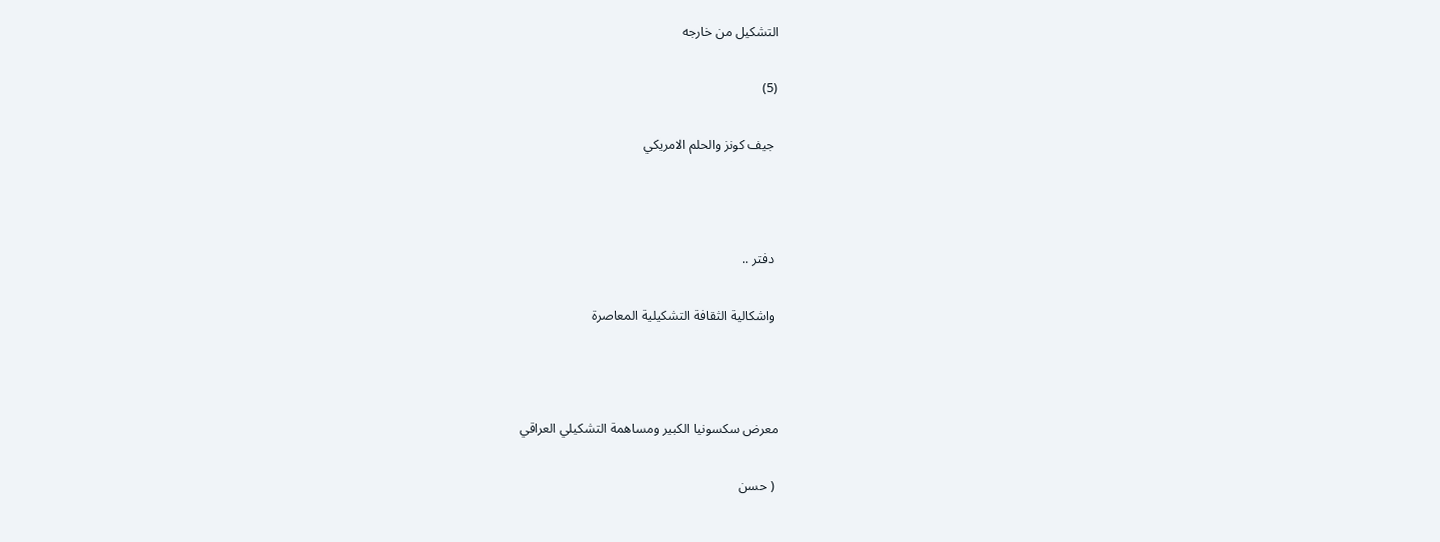التشكيل من خارجه

(5)

 جيف كونز والحلم الامريكي



 دفتر ..

 واشكالية الثقافة التشكيلية المعاصرة



معرض سكسونيا الكبير ومساهمة التشكيلي العراقي

 ( حسن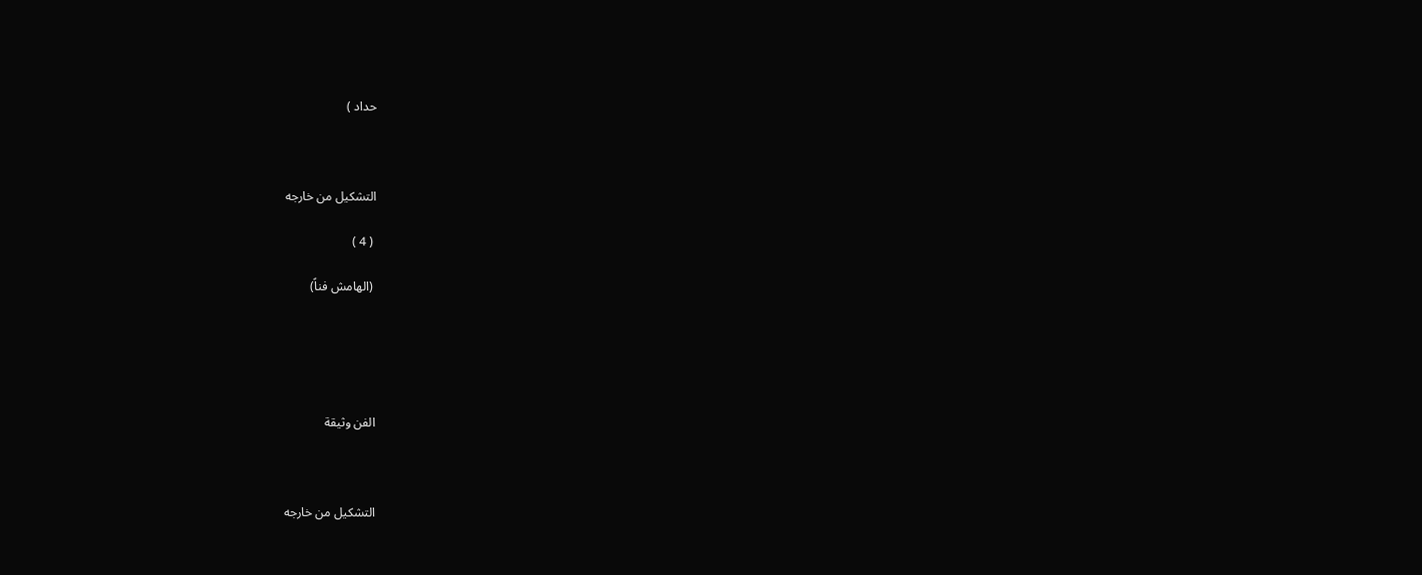حداد )



التشكيل من خارجه

 ( 4 )

 (الهامش فناً)





الفن وثيقة



التشكيل من خارجه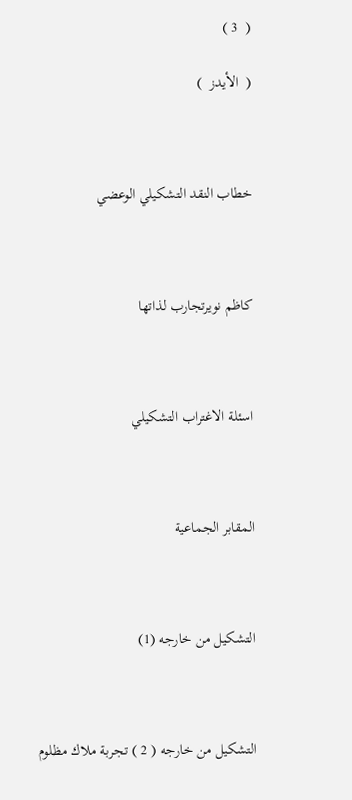(  3 )

(  الأيدز  )



خطاب النقد التشكيلي الوعضي



كاظم نويرتجارب لذاتها



اسئلة الاغتراب التشكيلي



المقابر الجماعية



التشكيل من خارجه (1)



التشكيل من خارجه ( 2 ) تجربة ملاك مظلوم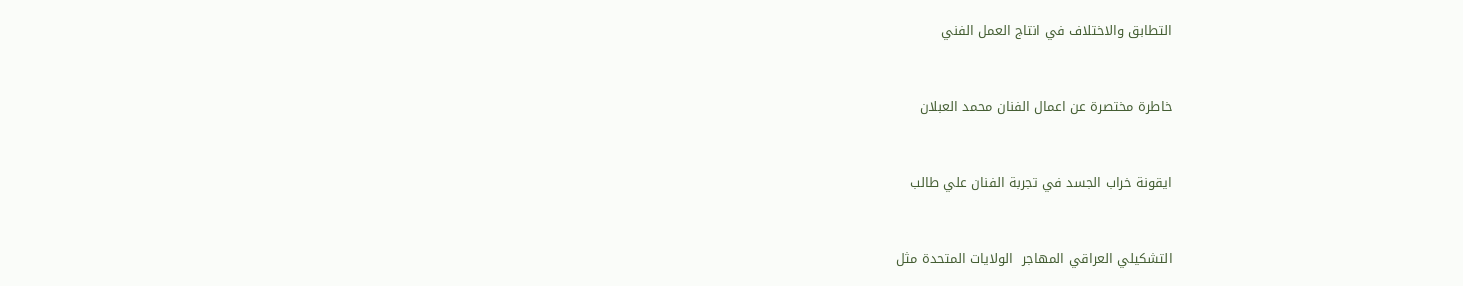التطابق والاختلاف في انتاج العمل الفني



خاطرة مختصرة عن اعمال الفنان محمد العبلان



ايقونة خراب الجسد في تجربة الفنان علي طالب



التشكيلي العراقي المهاجر  الولايات المتحدة مثل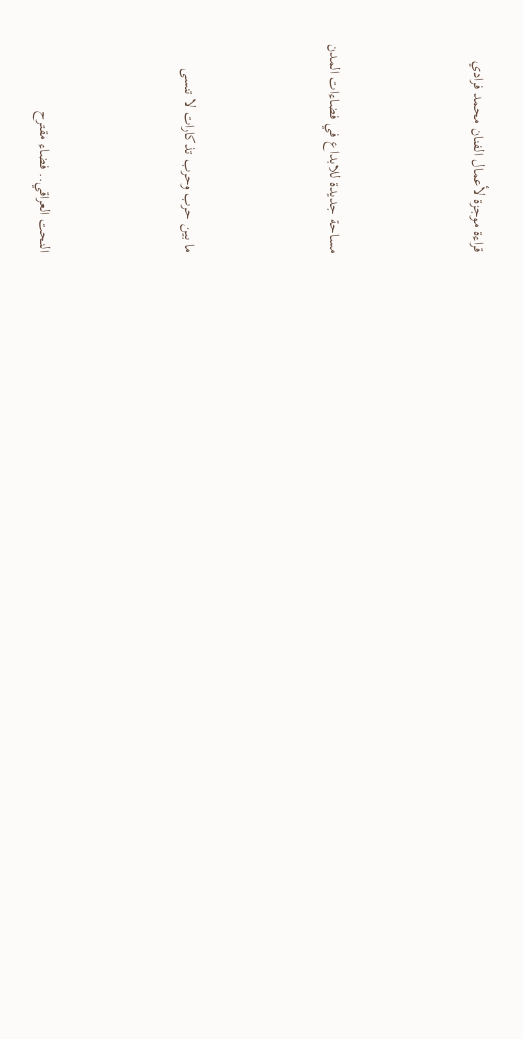قراءة موجزة لأعمال الفنان محمد فرادي



مساحة جديدة للابداع في فضاءات المدن



ما بين حرب وحرب تذكارات لا تنسى



النحت العراقي.. فضاء مقترح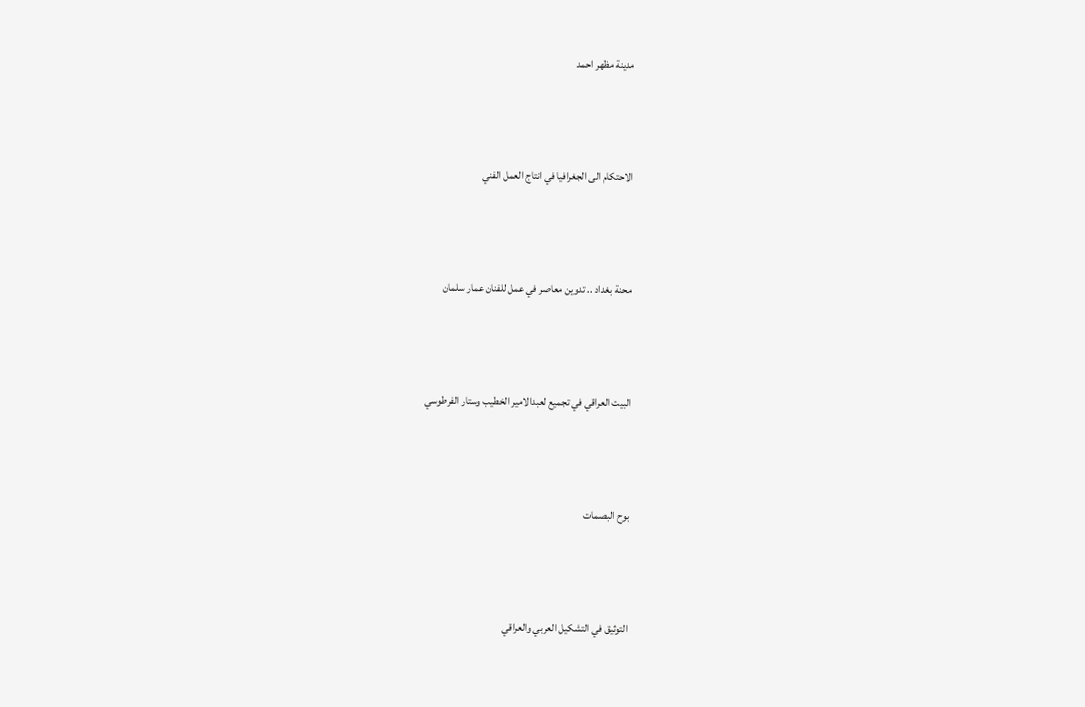مدينة مظهر احمد



الاحتكام الى الجغرافيا في انتاج العمل الفني



محنة بغداد .. تدوين معاصر في عمل للفنان عمار سلمان



البيت العراقي في تجميع لعبدالامير الخطيب وستار الفرطوسي



بوح البصمات



التوثيق في التشكيل العربي والعراقي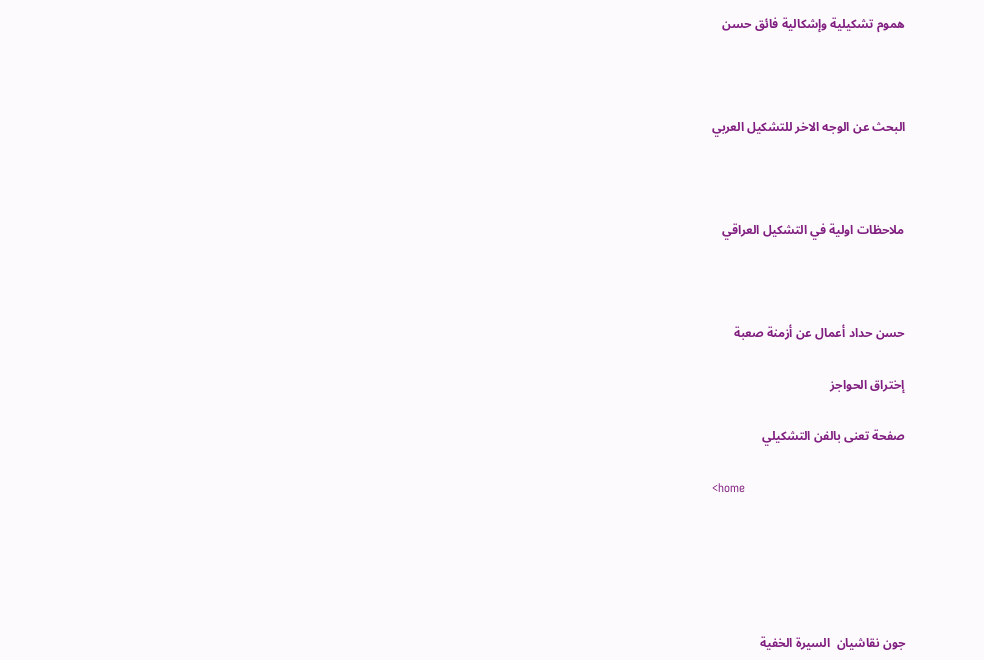هموم تشكيلية وإشكالية فائق حسن



البحث عن الوجه الاخر للتشكيل العربي



ملاحظات اولية في التشكيل العراقي



حسن حداد أعمال عن أزمنة صعبة

إختراق الحواجز

صفحة تعنى بالفن التشكيلي

<home





جون نقاشيان  السيرة الخفية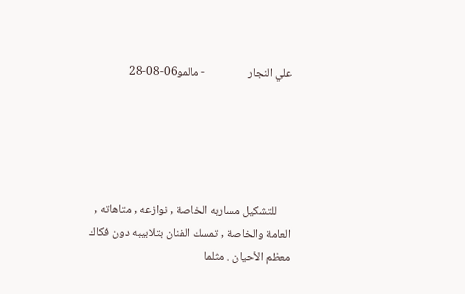علي النجار                - مالمو06-08-28





     للتشكيل مساربه الخاصة , نوازعه , متاهاته , العامة والخاصة , تمسك الفنان بتلابيبه دون فكاك معظم الأحيان . مثلما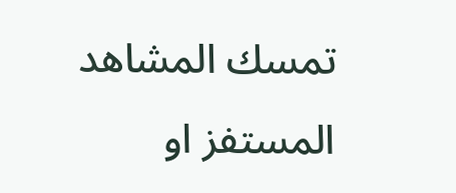تمسك المشاهد المستفز او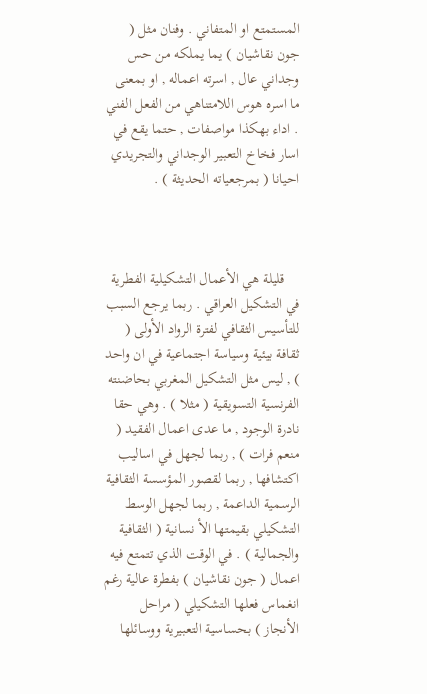المستمتع او المتفاني . وفنان مثل ( جون نقاشيان ) يما يملكه من حس وجداني عال , اسرته اعماله , او بمعنى ما اسره هوس اللامتناهي من الفعل الفني . اداء بهكذا مواصفات , حتما يقع في اسار فخاخ التعبير الوجداني والتجريدي احيانا ( بمرجعياته الحديثة ) .



    قليلة هي الأعمال التشكيلية الفطرية في التشكيل العراقي . ربما يرجع السبب للتأسيس الثقافي لفترة الرواد الأولى ( ثقافة بيئية وسياسة اجتماعية في ان واحد ) , ليس مثل التشكيل المغربي بحاضنته الفرنسية التسويقية ( مثلا ) . وهي حقا نادرة الوجود , ما عدى اعمال الفقيد ( منعم فرات ) , ربما لجهل في اساليب اكتشافها , ربما لقصور المؤسسة الثقافية الرسمية الداعمة , ربما لجهل الوسط التشكيلي بقيمتها الأ نسانية ( الثقافية والجمالية ) . في الوقت الذي تتمتع فيه اعمال ( جون نقاشيان ) بفطرة عالية رغم انغماس فعلها التشكيلي ( مراحل الأنجاز ) بحساسية التعبيرية ووسائلها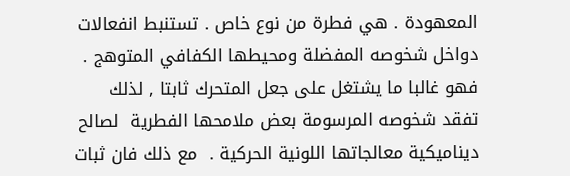المعهودة . هي فطرة من نوع خاص . تستنبط انفعالات دواخل شخوصه المفضلة ومحيطها الكفافي المتوهج . فهو غالبا ما يشتغل على جعل المتحرك ثابتا , لذلك تفقد شخوصه المرسومة بعض ملامحها الفطرية  لصالح ديناميكية معالجاتها اللونية الحركية .  مع ذلك فان ثبات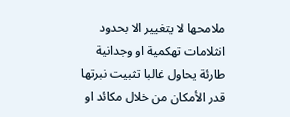ملامحها لا يتغيير الا بحدود انثلامات تهكمية او وجدانية طارئة يحاول غالبا تثبيت نبرتها قدر الأمكان من خلال مكائد او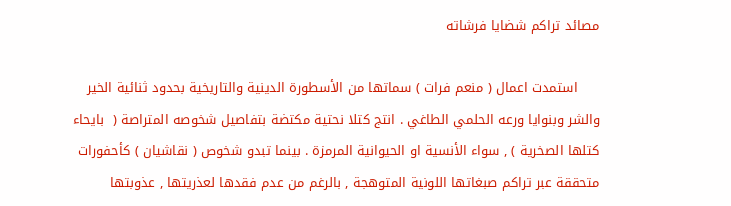مصائد تراكم شضايا فرشاته

     استمدت اعمال ( منعم فرات ) سماتها من الأسطورة الدينية والتاريخية بحدود ثنائية الخير والشر وبنوايا ورعه الحلمي الطاغي . انتج كتلا نحتية مكتضة بتفاصيل شخوصه المتراصة (  بايحاء كتلها الصخرية ) , سواء الأنسية او الحيوانية المرمزة . بينما تبدو شخوص ( نقاشيان ) كأحفورات متحققة عبر تراكم صبغاتها اللونية المتوهجة , بالرغم من عدم فقدها لعذريتها , عذوبتها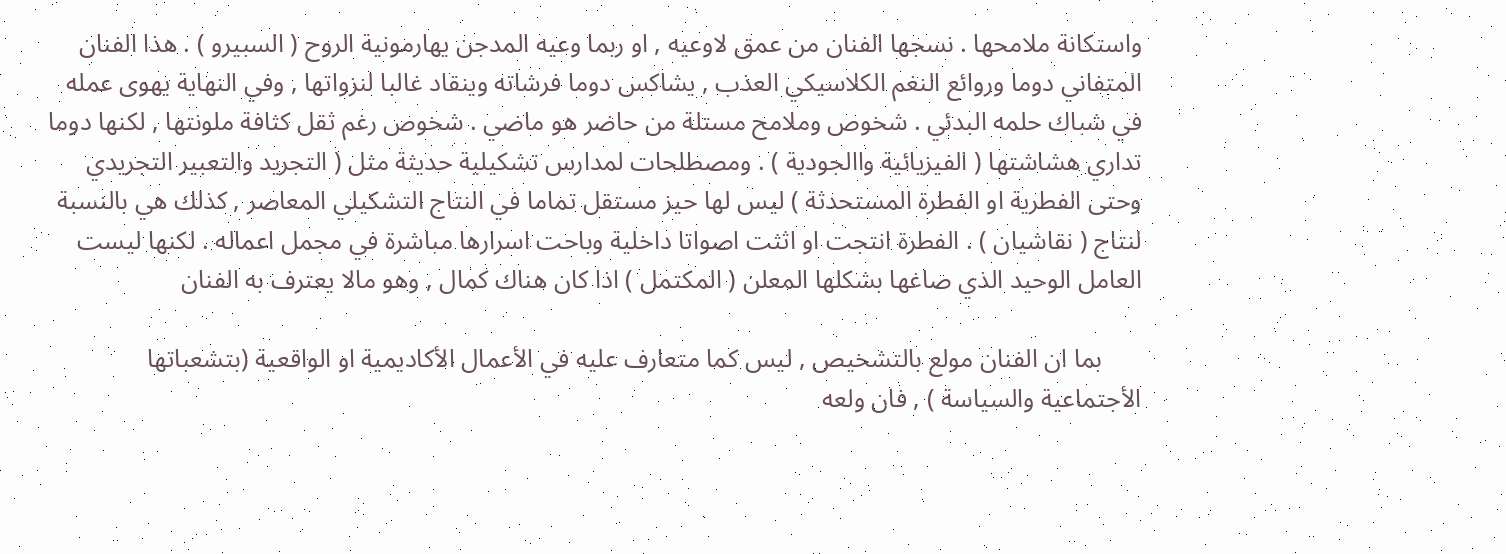واستكانة ملامحها . نسجها الفنان من عمق لاوعيه , او ربما وعيه المدجن يهارمونية الروح ( السبيرو ) . هذا الفنان المتفاني دوما وروائع النغم الكلاسيكي العذب , يشاكس دوما فرشاته وينقاد غالبا لنزواتها , وفي النهاية يهوى عمله في شباك حلمه البدئي . شخوص وملامح مستلة من حاضر هو ماضي . شخوص رغم ثقل كثافة ملونتها , لكنها دوما تداري هشاشتها ( الفيزيائية واالجودية ) . ومصطلحات لمدارس تشكيلية حديثة مثل ( التجريد والتعبير التجريدي وحتى الفطرية او الفطرة المستحدثة ) ليس لها حيز مستقل تماما في النتاج التشكيلي المعاصر , كذلك هي بالنسبة لنتاج ( نقاشيان ) . الفطرة انتجت او اثثت اصواتا داخلية وباحت اسرارها مباشرة في مجمل اعماله . لكنها ليست العامل الوحيد الذي صاغها بشكلها المعلن ( المكتمل ) اذا كان هناك كمال , وهو مالا يعترف به الفنان

      بما ان الفنان مولع بالتشخيص , ليس كما متعارف عليه في الأعمال الأكاديمية او الواقعية (بتشعباتها الأجتماعية والسياسة ) , فان ولعه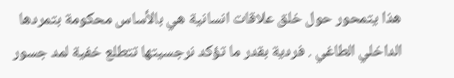هذا يتمحور حول خلق علاقات انسانية هي بالأساس محكومة بتمردها الداخلي الطاغي . فردية بقدر ما تؤكد نرجسيتها تتطلع خفية لمد جسور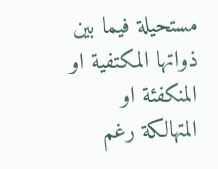مستحيلة فيما بين ذواتها المكتفية او المنكفئة او المتهالكة رغم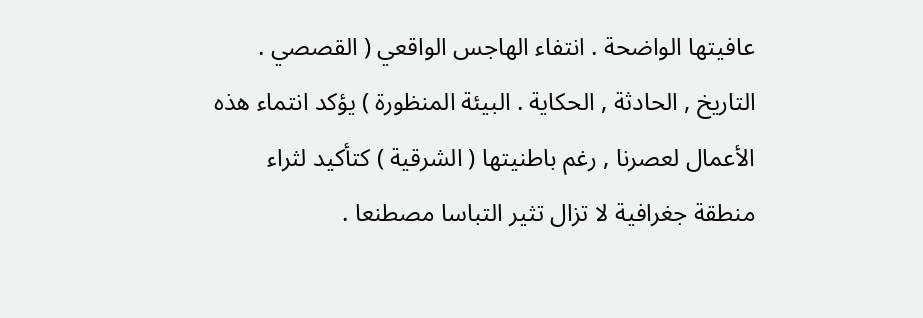عافيتها الواضحة . انتفاء الهاجس الواقعي ( القصصي . التاريخ , الحادثة , الحكاية . البيئة المنظورة ) يؤكد انتماء هذه الأعمال لعصرنا , رغم باطنيتها ( الشرقية ) كتأكيد لثراء منطقة جغرافية لا تزال تثير التباسا مصطنعا .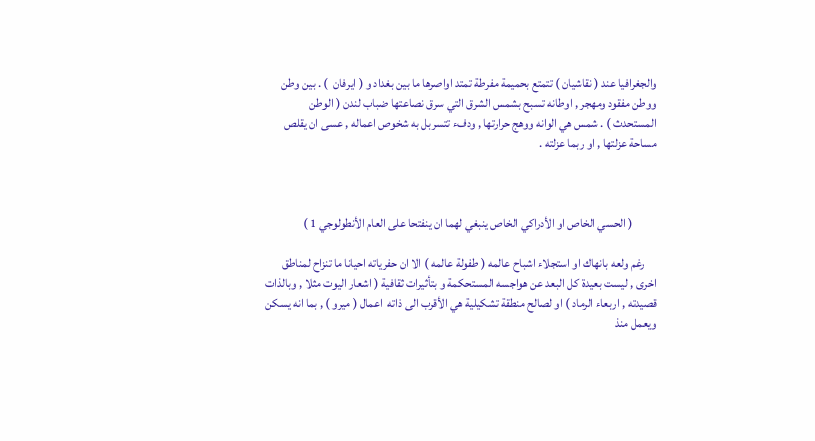والجغرافيا عند ( نقاشيان ) تتمتع بحميمة مفرطة تمتد اواصرها ما بين بغداد و ( ايرفان  ) . بين وطن ووطن مفقود ومهجر , اوطانه تسبح بشمس الشرق التي سرق نصاعتها ضباب لندن ( الوطن المستحدث ) . شمس هي الوانه ووهج حرارتها , ودفء تتسربل به شخوص اعماله , عسى ان يقلص مساحة عزلتها , او ربما عزلته .



          ( الحسي الخاص او الأدراكي الخاص ينبغي لهما ان ينفتحا على العام الأنطولوجي 1 )

     رغم ولعه بانهاك او استجلاء اشباح عالمه ( طفولة عالمه ) الا ان حفرياته احيانا ما تنزاح لمناطق اخرى , ليست بعيدة كل البعد عن هواجسه المستحكمة و بتأثيرات ثقافية ( اشعار اليوت مثلا , وبالذات قصيدته , اربعاء الرماد ) او لصالح منطقة تشكيلية هي الأقرب الى ذاته  اعمال ( ميرو ) , بما انه يسكن ويعمل منذ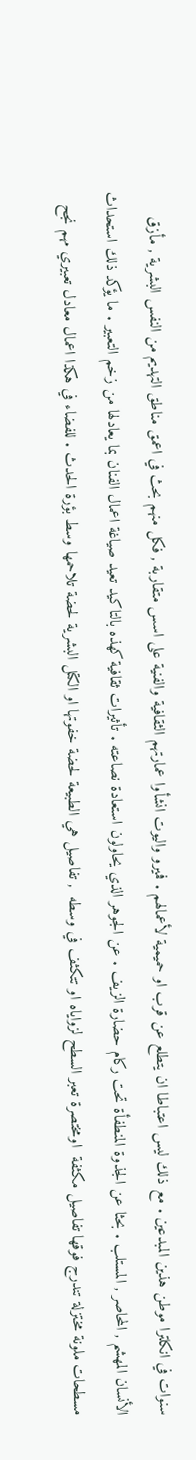سنوات في انكلترا موطن هذين المبدعين . مع ذلك ليس اعتباطا ان يتطلع عن قرب او حميمية لأعمالهم . فميرو واليوت انشأوا عمارتهم الثقافية والفنية على اسس متقاربة , فكل منهم بحث في اعمق مناطق التهديم من النفس البشرية , مأزق الأنسان المهشم , المحاصر , المستلب . بحثا عن الجذوة المنطفأة تحت ركام حضارة الزيف . عن الجوهر الذي يحاولون استعادة نصاعته . تأثيرات ثقافية كهذه بالتاكيد تعيد صياغة اعمال الفنان بما يعادلها من زخم التعبير . ما يؤكد ذلك استحداث مسطحات ملونة مختزلة تندرج فوقها تفاصيل مكثفة  اومختصرة تعبر السطح لزواياه او تتكثف في وسطه  , تفاصيل هي الطبيعة لحضة خفوتها او الكتل البشرية لحضة تلاحمها وسط بؤرة الحدث . للفضاء في هكذا اعمال معادل تعبيري مهم نجح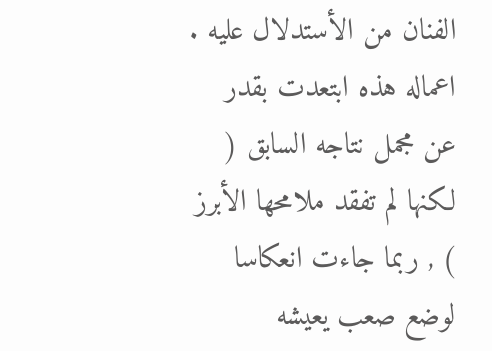الفنان من الأستدلال عليه .  اعماله هذه ابتعدت بقدر عن مجمل نتاجه السابق ( لكنها لم تفقد ملامحها الأبرز ) , ربما جاءت انعكاسا لوضع صعب يعيشه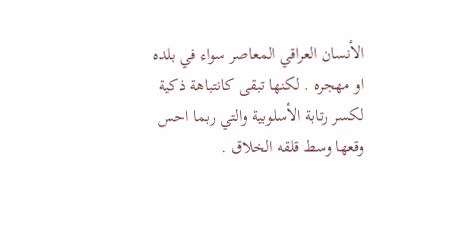الأنسان العراقي المعاصر سواء في بلده او مهجره . لكنها تبقى كانتباهة ذكية لكسر رتابة الأسلوبية والتي ربما احس وقعها وسط قلقه الخلاق .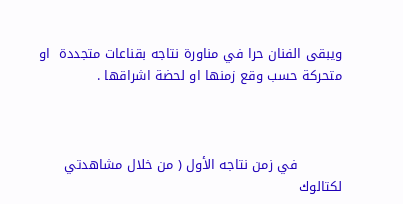ويبقى الفنان حرا في مناورة نتاجه بقناعات متجددة  او متحركة حسب وقع زمنها او لحضة اشراقها .



          في زمن نتاجه الأول ( من خلال مشاهدتي لكتالوك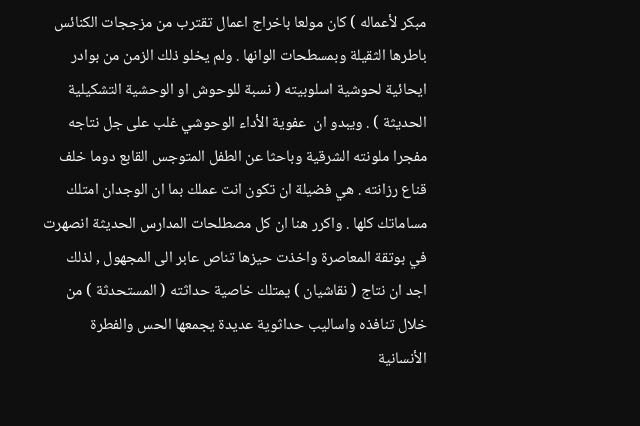مبكر لأعماله ) كان مولعا باخراج اعمال تقترب من مزججات الكنائس باطرها الثقيلة وبمسطحات الوانها . ولم يخلو ذلك الزمن من بوادر ايحائية لحوشية اسلوبيته ( نسبة للوحوش او الوحشية التشكيلية الحديثة ) . ويبدو ان  عفوية الأداء الوحوشي غلب على جل نتاجه مفجرا ملونته الشرقية وباحثا عن الطفل المتوجس القابع دوما خلف قناع رزانته . هي فضيلة ان تكون انت عملك بما ان الوجدان امتلك مساماتك كلها . واكرر هنا ان كل مصطلحات المدارس الحديثة انصهرت في بوتقة المعاصرة واخذت حيزها تناص عابر الى المجهول , لذلك اجد ان نتاج ( نقاشيان ) يمتلك خاصية حداثته ( المستحدثة ) من خلال تنافذه واساليب حداثوية عديدة يجمعها الحس والفطرة الأنسانية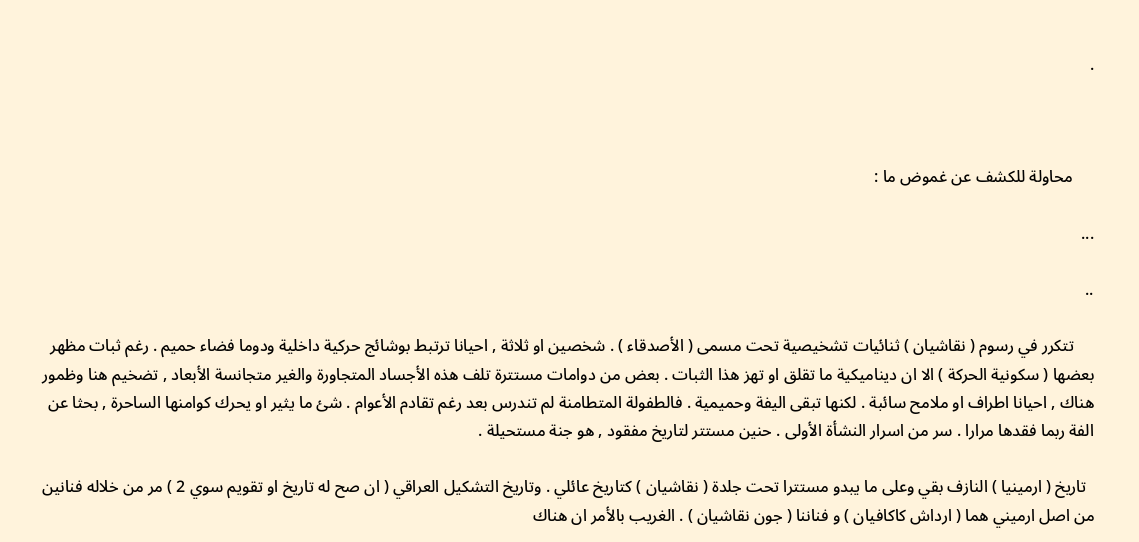.



     محاولة للكشف عن غموض ما :

...

..

     تتكرر في رسوم ( نقاشيان ) ثنائيات تشخيصية تحت مسمى ( الأصدقاء ) . شخصين او ثلاثة , احيانا ترتبط بوشائج حركية داخلية ودوما فضاء حميم . رغم ثبات مظهر بعضها ( سكونية الحركة ) الا ان ديناميكية ما تقلق او تهز هذا الثبات . بعض من دوامات مستترة تلف هذه الأجساد المتجاورة والغير متجانسة الأبعاد , تضخيم هنا وظمور هناك , احيانا اطراف او ملامح سائبة . لكنها تبقى اليفة وحميمية . فالطفولة المتطامنة لم تندرس بعد رغم تقادم الأعوام . شئ ما يثير او يحرك كوامنها الساحرة , بحثا عن الفة ربما فقدها مرارا . سر من اسرار النشأة الأولى . حنين مستتر لتاريخ مفقود , هو جنة مستحيلة .

  تاريخ ( ارمينيا ) النازف بقي وعلى ما يبدو مستترا تحت جلدة ( نقاشيان ) كتاريخ عائلي . وتاريخ التشكيل العراقي ( ان صح له تاريخ او تقويم سوي 2 ) مر من خلاله فنانين من اصل ارميني هما ( ارداش كاكافيان ) و فناننا ( جون نقاشيان ) . الغريب بالأمر ان هناك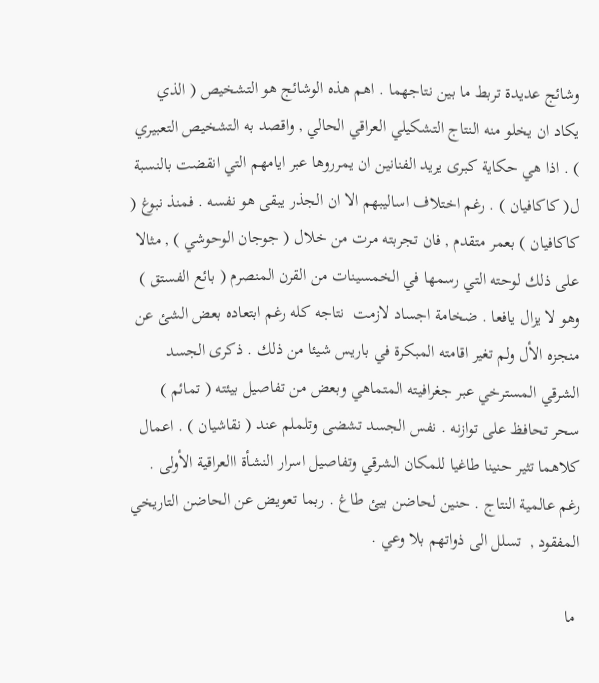وشائج عديدة تربط ما بين نتاجهما . اهم هذه الوشائج هو التشخيص ( الذي يكاد ان يخلو منه النتاج التشكيلي العراقي الحالي , واقصد به التشخيص التعبيري ) . اذا هي حكاية كبرى يريد الفنانين ان يمرروها عبر ايامهم التي انقضت بالنسبة ل( كاكافيان ) . رغم اختلاف اساليبهم الا ان الجذر يبقى هو نفسه . فمنذ نبوغ ( كاكافيان ) بعمر متقدم , فان تجربته مرت من خلال ( جوجان الوحوشي ) , مثالا على ذلك لوحته التي رسمها في الخمسينات من القرن المنصرم ( بائع الفستق ) وهو لا يزال يافعا . ضخامة اجساد لازمت  نتاجه كله رغم ابتعاده بعض الشئ عن منجزه الأل ولم تغير اقامته المبكرة في باريس شيئا من ذلك . ذكرى الجسد الشرقي المسترخي عبر جغرافيته المتماهي وبعض من تفاصيل بيئته ( تمائم ) سحر تحافظ على توازنه . نفس الجسد تشضى وتلملم عند ( نقاشيان ) . اعمال كلاهما تثير حنينا طاغيا للمكان الشرقي وتفاصيل اسرار النشأة االعراقية الأولى . رغم عالمية النتاج . حنين لحاضن بيئ طاغ . ربما تعويض عن الحاضن التاريخي المفقود ,  تسلل الى ذواتهم بلا وعي .

 ما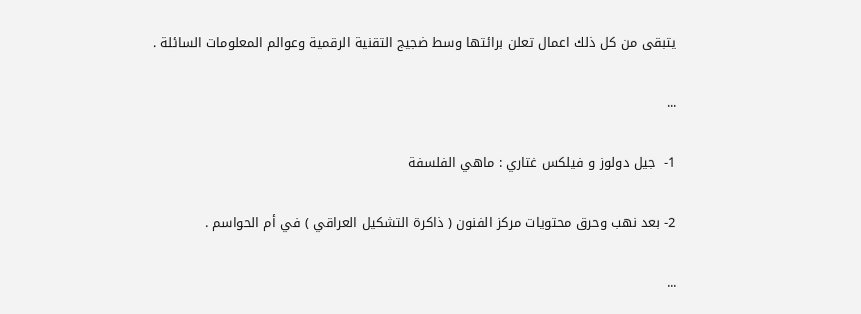يتبقى من كل ذلك اعمال تعلن برائتها وسط ضجيج التقنية الرقمية وعوالم المعلومات السائلة .

...

1-  جيل دولوز و فيلكس غتاري : ماهي الفلسفة

2- بعد نهب وحرق محتويات مركز الفنون ( ذاكرة التشكيل العراقي ) في أم الحواسم .

...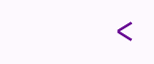<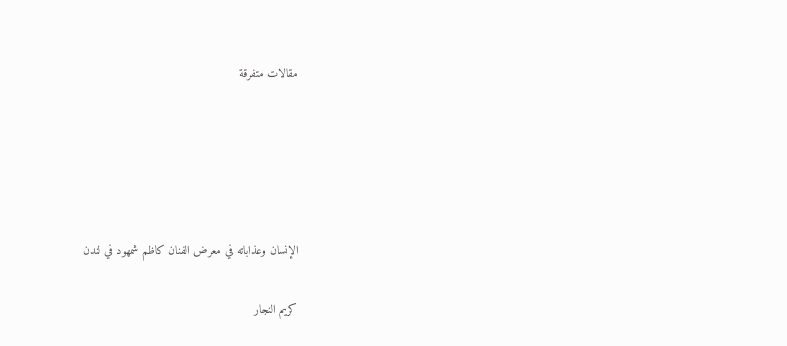مقالات متفرقة





الإنسان وعذاباته في معرض الفنان كاظم شمهود في لندن

كريم النجار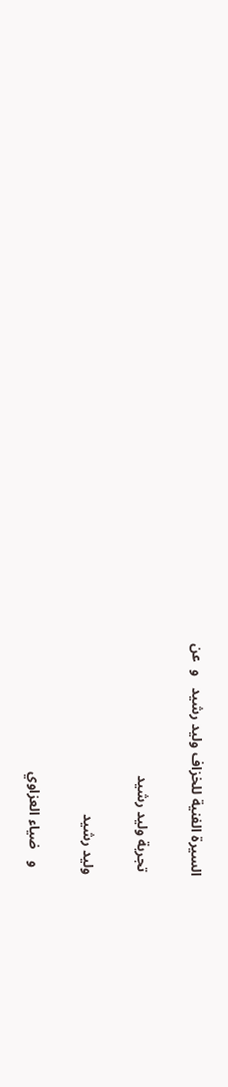السيرة الفنية للخزاف وليد رشيد   و  عن

 تجربة وليد رشيد

وليد رشيد

  و   ضياء العزاوي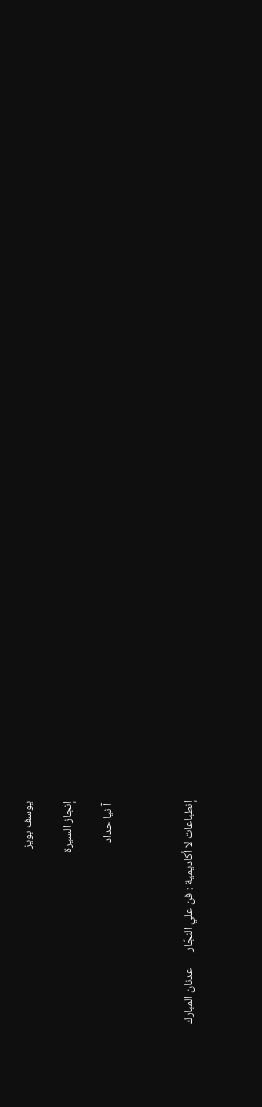يوسف بويز

إنجاز السيرة

 آ نيا حداد



إنطباعات لا أكاديمية : فن علي النجّار      عدنان المبارك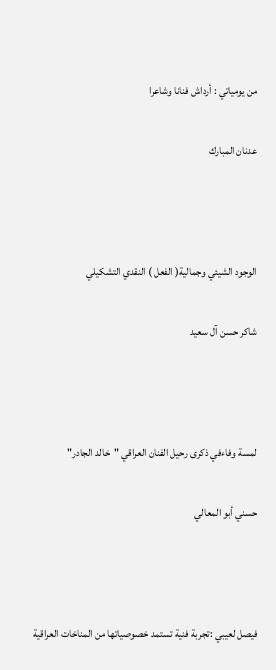من يومياتي : أرداش فنانا وشاعرا

عدنان المبارك



الوجود الشيئي وجمالية( الفعل ) النقدي التشكيلي

شاكر حسن آل سعيد



لمسة وفاءفي ذكرى رحيل الفنان العراقي "خالد الجادر"

حسني أبو المعالي



فيصل لعيبي :تجربة فنية تستمد خصوصياتها من المناخات العراقية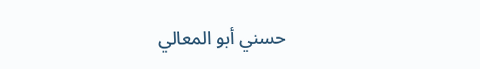حسني أبو المعالي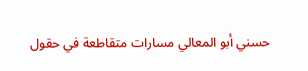حسني أبو المعالي مسارات متقاطعة في حقول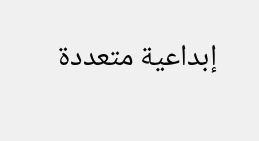إبداعية متعددة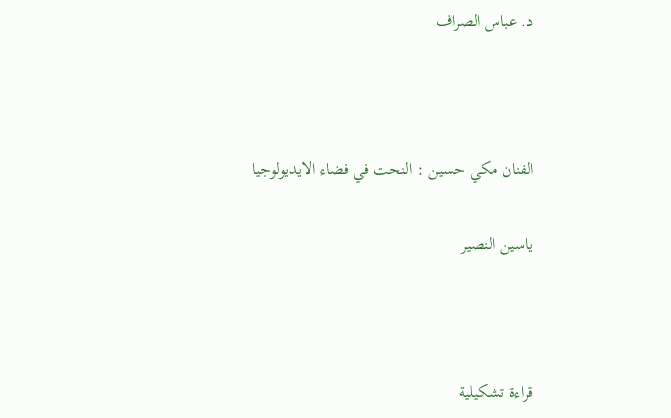د. عباس الصراف



الفنان مكي حسين : النحت في فضاء الايديولوجيا

ياسين النصير



قراءة تشكيلية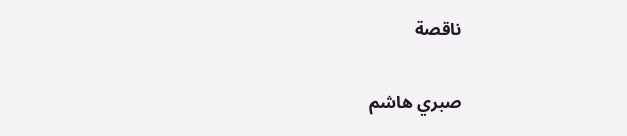ناقصة

صبري هاشم